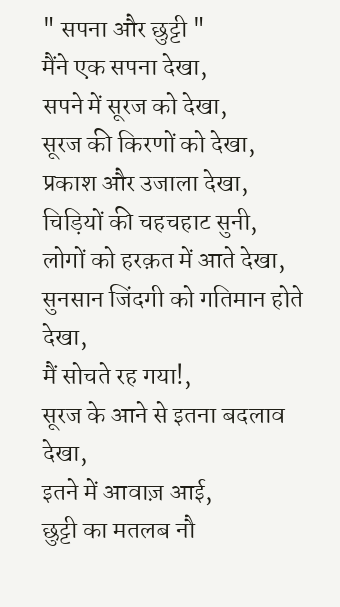" सपना और छुट्टी "
मैंने एक सपना देखा,
सपने में सूरज को देखा,
सूरज की किरणों को देखा,
प्रकाश और उजाला देखा,
चिड़ियों की चहचहाट सुनी,
लोगों को हरक़त में आते देखा,
सुनसान जिंदगी को गतिमान होते देखा,
मैं सोचते रह गया!,
सूरज के आने से इतना बदलाव देखा,
इतने में आवाज़ आई,
छुट्टी का मतलब नौ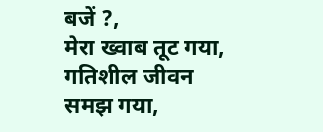बजें ?,
मेरा ख्वाब तूट गया,
गतिशील जीवन समझ गया,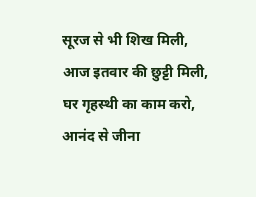सूरज से भी शिख मिली,
आज इतवार की छुट्टी मिली,
घर गृहस्थी का काम करो,
आनंद से जीना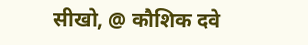सीखो, @ कौशिक दवे